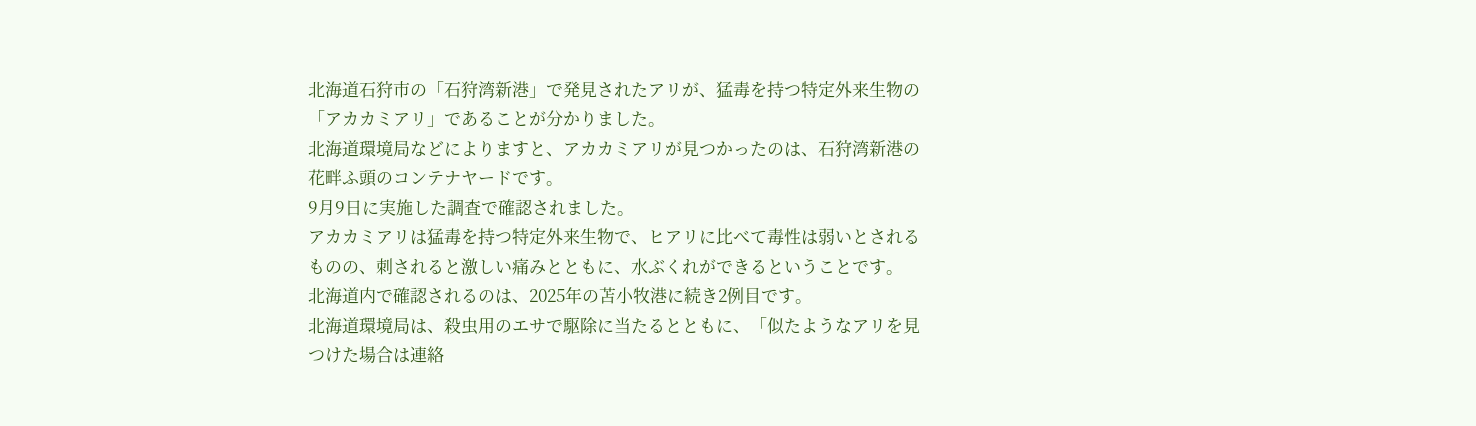北海道石狩市の「石狩湾新港」で発見されたアリが、猛毒を持つ特定外来生物の「アカカミアリ」であることが分かりました。
北海道環境局などによりますと、アカカミアリが見つかったのは、石狩湾新港の花畔ふ頭のコンテナヤードです。
9月9日に実施した調査で確認されました。
アカカミアリは猛毒を持つ特定外来生物で、ヒアリに比べて毒性は弱いとされるものの、刺されると激しい痛みとともに、水ぶくれができるということです。
北海道内で確認されるのは、2025年の苫小牧港に続き2例目です。
北海道環境局は、殺虫用のエサで駆除に当たるとともに、「似たようなアリを見つけた場合は連絡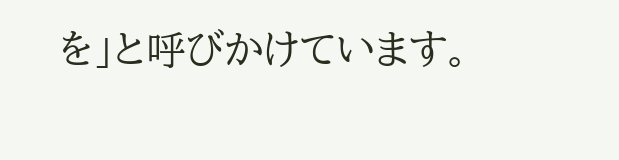を」と呼びかけています。